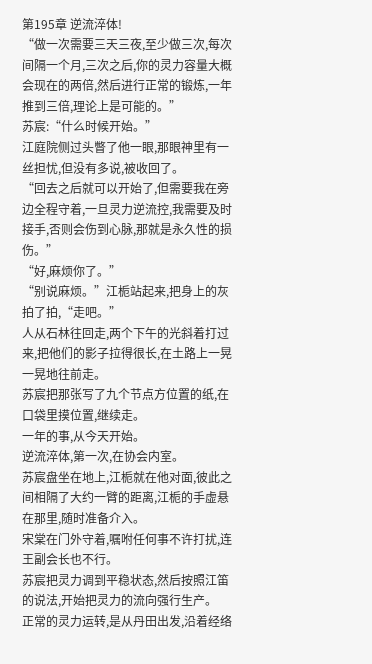第195章 逆流淬体!
“做一次需要三天三夜,至少做三次,每次间隔一个月,三次之后,你的灵力容量大概会现在的两倍,然后进行正常的锻炼,一年推到三倍,理论上是可能的。”
苏宸:“什么时候开始。”
江庭院侧过头瞥了他一眼,那眼神里有一丝担忧,但没有多说,被收回了。
“回去之后就可以开始了,但需要我在旁边全程守着,一旦灵力逆流控,我需要及时接手,否则会伤到心脉,那就是永久性的损伤。”
“好,麻烦你了。”
“别说麻烦。”江栀站起来,把身上的灰拍了拍,“走吧。”
人从石林往回走,两个下午的光斜着打过来,把他们的影子拉得很长,在土路上一晃一晃地往前走。
苏宸把那张写了九个节点方位置的纸,在口袋里摸位置,继续走。
一年的事,从今天开始。
逆流淬体,第一次,在协会内室。
苏宸盘坐在地上,江栀就在他对面,彼此之间相隔了大约一臂的距离,江栀的手虚悬在那里,随时准备介入。
宋棠在门外守着,嘱咐任何事不许打扰,连王副会长也不行。
苏宸把灵力调到平稳状态,然后按照江笛的说法,开始把灵力的流向强行生产。
正常的灵力运转,是从丹田出发,沿着经络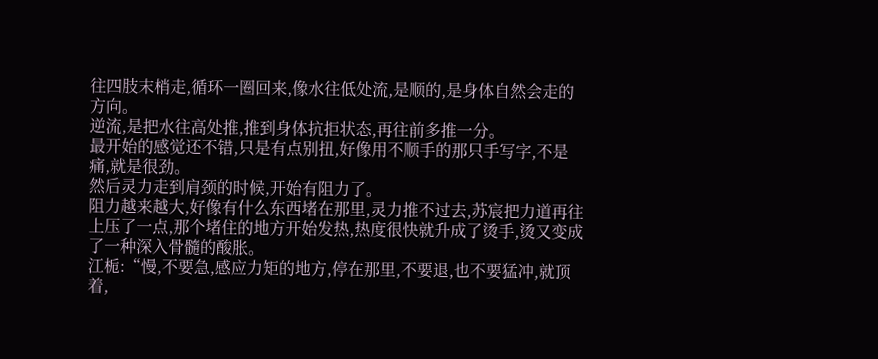往四肢末梢走,循环一圈回来,像水往低处流,是顺的,是身体自然会走的方向。
逆流,是把水往高处推,推到身体抗拒状态,再往前多推一分。
最开始的感觉还不错,只是有点别扭,好像用不顺手的那只手写字,不是痛,就是很劲。
然后灵力走到肩颈的时候,开始有阻力了。
阻力越来越大,好像有什么东西堵在那里,灵力推不过去,苏宸把力道再往上压了一点,那个堵住的地方开始发热,热度很快就升成了烫手,烫又变成了一种深入骨髓的酸胀。
江栀:“慢,不要急,感应力矩的地方,停在那里,不要退,也不要猛冲,就顶着,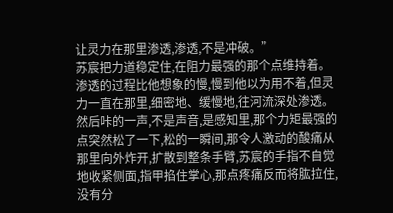让灵力在那里渗透,渗透,不是冲破。”
苏宸把力道稳定住,在阻力最强的那个点维持着。
渗透的过程比他想象的慢,慢到他以为用不着,但灵力一直在那里,细密地、缓慢地,往河流深处渗透。
然后咔的一声,不是声音,是感知里,那个力矩最强的点突然松了一下,松的一瞬间,那令人激动的酸痛从那里向外炸开,扩散到整条手臂,苏宸的手指不自觉地收紧侧面,指甲掐住掌心,那点疼痛反而将肱拉住,没有分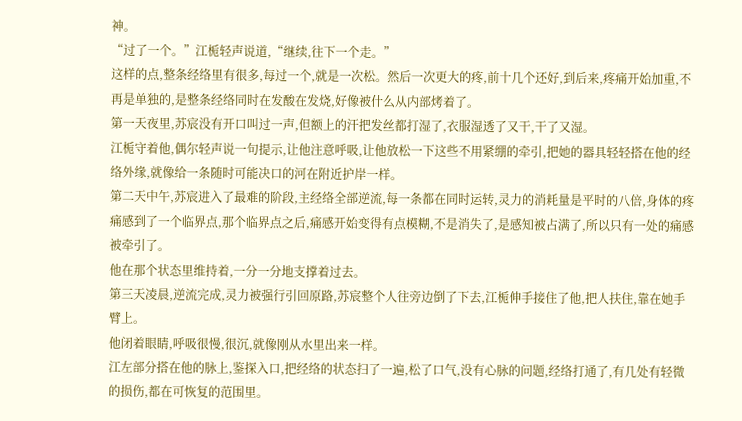神。
“过了一个。”江栀轻声说道,“继续,往下一个走。”
这样的点,整条经络里有很多,每过一个,就是一次松。然后一次更大的疼,前十几个还好,到后来,疼痛开始加重,不再是单独的,是整条经络同时在发酸在发烧,好像被什么从内部烤着了。
第一天夜里,苏宸没有开口叫过一声,但额上的汗把发丝都打湿了,衣服湿透了又干,干了又湿。
江栀守着他,偶尔轻声说一句提示,让他注意呼吸,让他放松一下这些不用紧绷的牵引,把她的器具轻轻搭在他的经络外缘,就像给一条随时可能决口的河在附近护岸一样。
第二天中午,苏宸进入了最难的阶段,主经络全部逆流,每一条都在同时运转,灵力的消耗量是平时的八倍,身体的疼痛感到了一个临界点,那个临界点之后,痛感开始变得有点模糊,不是消失了,是感知被占满了,所以只有一处的痛感被牵引了。
他在那个状态里维持着,一分一分地支撑着过去。
第三天凌晨,逆流完成,灵力被强行引回原路,苏宸整个人往旁边倒了下去,江栀伸手接住了他,把人扶住,靠在她手臂上。
他闭着眼睛,呼吸很慢,很沉,就像刚从水里出来一样。
江左部分搭在他的脉上,鉴探入口,把经络的状态扫了一遍,松了口气,没有心脉的问题,经络打通了,有几处有轻微的损伤,都在可恢复的范围里。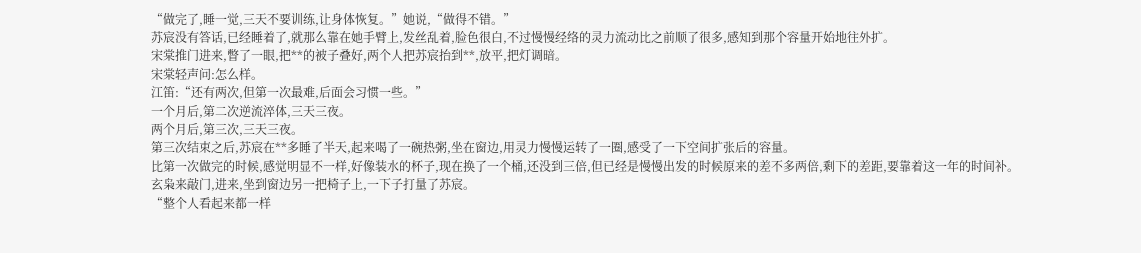“做完了,睡一觉,三天不要训练,让身体恢复。”她说,“做得不错。”
苏宸没有答话,已经睡着了,就那么靠在她手臂上,发丝乱着,脸色很白,不过慢慢经络的灵力流动比之前顺了很多,感知到那个容量开始地往外扩。
宋棠推门进来,瞥了一眼,把**的被子叠好,两个人把苏宸抬到**,放平,把灯调暗。
宋棠轻声问:怎么样。
江笛:“还有两次,但第一次最难,后面会习惯一些。”
一个月后,第二次逆流淬体,三天三夜。
两个月后,第三次,三天三夜。
第三次结束之后,苏宸在**多睡了半天,起来喝了一碗热粥,坐在窗边,用灵力慢慢运转了一圈,感受了一下空间扩张后的容量。
比第一次做完的时候,感觉明显不一样,好像装水的杯子,现在换了一个桶,还没到三倍,但已经是慢慢出发的时候原来的差不多两倍,剩下的差距,要靠着这一年的时间补。
玄枭来敲门,进来,坐到窗边另一把椅子上,一下子打量了苏宸。
“整个人看起来都一样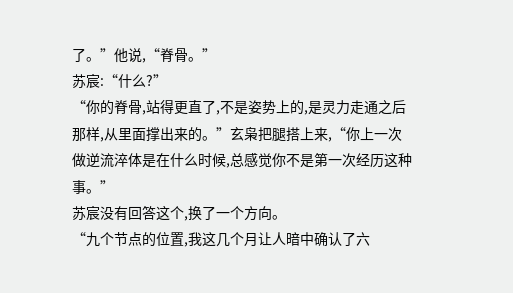了。”他说,“脊骨。”
苏宸:“什么?”
“你的脊骨,站得更直了,不是姿势上的,是灵力走通之后那样,从里面撑出来的。”玄枭把腿搭上来,“你上一次做逆流淬体是在什么时候,总感觉你不是第一次经历这种事。”
苏宸没有回答这个,换了一个方向。
“九个节点的位置,我这几个月让人暗中确认了六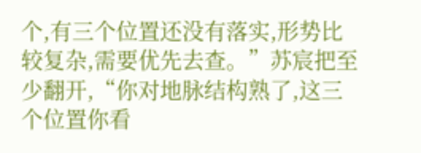个,有三个位置还没有落实,形势比较复杂,需要优先去查。”苏宸把至少翻开,“你对地脉结构熟了,这三个位置你看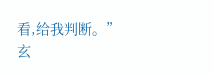看,给我判断。”
玄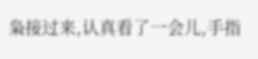枭接过来,认真看了一会儿,手指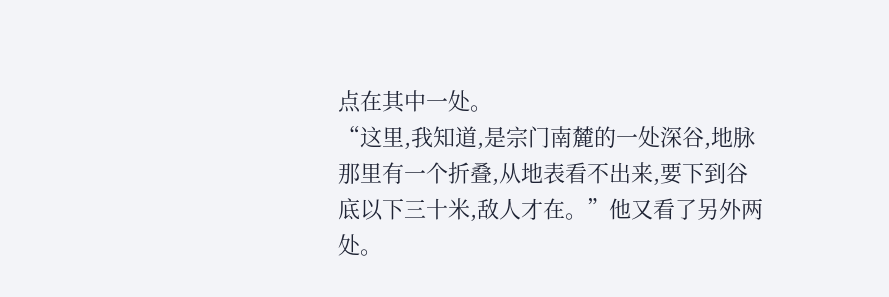点在其中一处。
“这里,我知道,是宗门南麓的一处深谷,地脉那里有一个折叠,从地表看不出来,要下到谷底以下三十米,敌人才在。”他又看了另外两处。